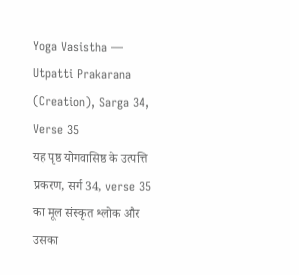Yoga Vasistha — Utpatti Prakarana (Creation), Sarga 34, Verse 35
यह पृष्ठ योगवासिष्ठ के उत्पत्ति प्रकरण, सर्ग 34, verse 35 का मूल संस्कृत श्लोक और उसका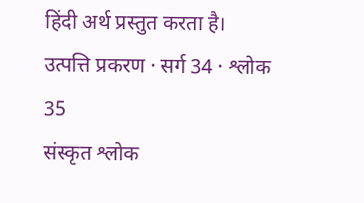हिंदी अर्थ प्रस्तुत करता है।
उत्पत्ति प्रकरण · सर्ग 34 · श्लोक 35
संस्कृत श्लोक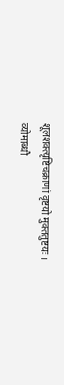शूलशक्त्यृष्टिचक्राणां वृष्टयो मुक्ततुष्टयः ।
व्योमाब्धौ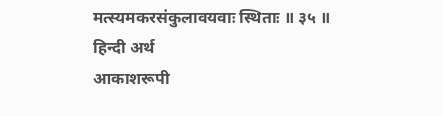मत्स्यमकरसंकुलावयवाः स्थिताः ॥ ३५ ॥
हिन्दी अर्थ
आकाशरूपी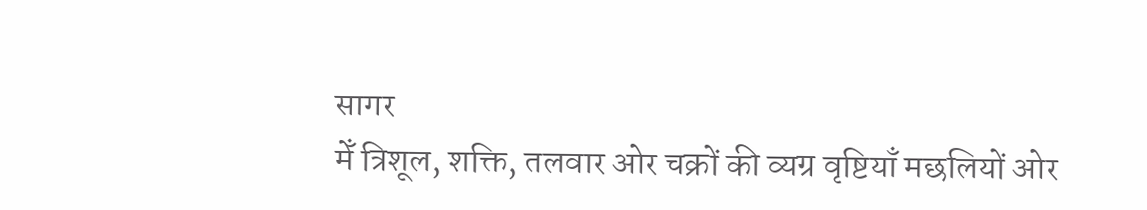सागर
मेँ त्रिशूल, शक्ति, तलवार ओर चक्रों की व्यग्र वृष्टियाँ मछलियों ओर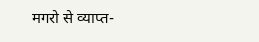मगरो से व्याप्त-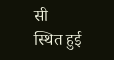सी
स्थित हुई